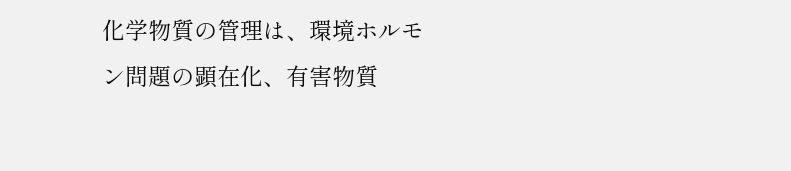化学物質の管理は、環境ホルモン問題の顕在化、有害物質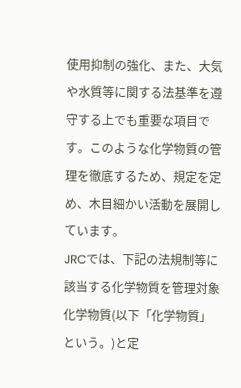使用抑制の強化、また、大気や水質等に関する法基準を遵守する上でも重要な項目です。このような化学物質の管理を徹底するため、規定を定め、木目細かい活動を展開しています。
JRCでは、下記の法規制等に該当する化学物質を管理対象化学物質(以下「化学物質」という。)と定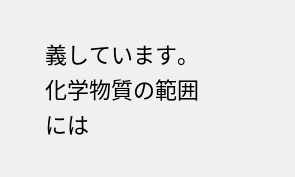義しています。化学物質の範囲には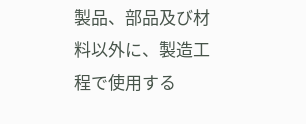製品、部品及び材料以外に、製造工程で使用する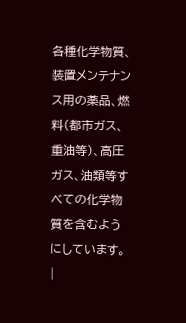各種化学物質、装置メンテナンス用の薬品、燃料(都市ガス、重油等)、高圧ガス、油類等すべての化学物質を含むようにしています。 |